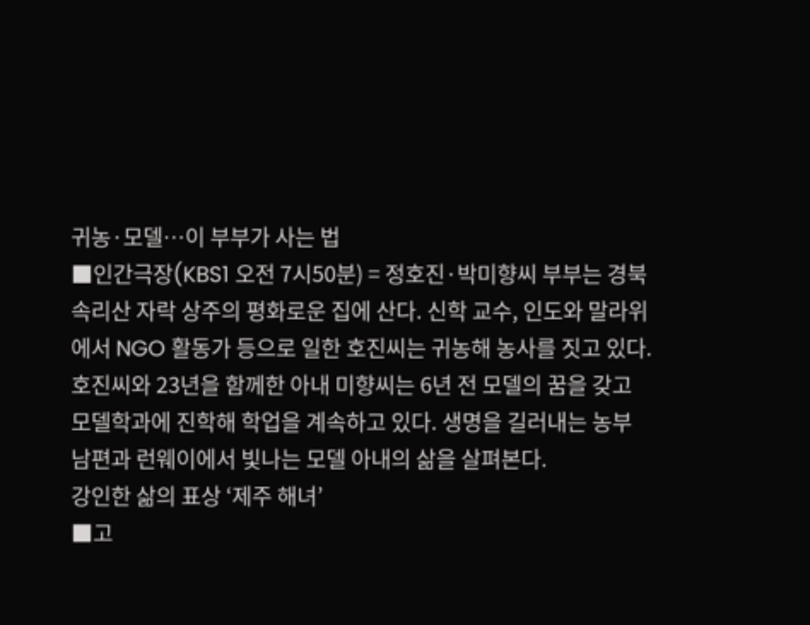귀농·모델…이 부부가 사는 법
■인간극장(KBS1 오전 7시50분) = 정호진·박미향씨 부부는 경북 속리산 자락 상주의 평화로운 집에 산다. 신학 교수, 인도와 말라위에서 NGO 활동가 등으로 일한 호진씨는 귀농해 농사를 짓고 있다. 호진씨와 23년을 함께한 아내 미향씨는 6년 전 모델의 꿈을 갖고 모델학과에 진학해 학업을 계속하고 있다. 생명을 길러내는 농부 남편과 런웨이에서 빛나는 모델 아내의 삶을 살펴본다.
강인한 삶의 표상 ‘제주 해녀’
■고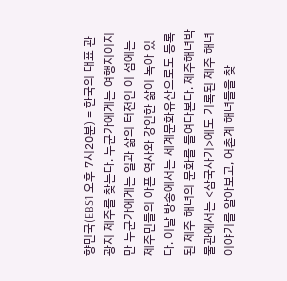향민국(EBS1 오후 7시20분) = 한국의 대표 관광지 제주를 찾는다. 누군가에게는 여행지이지만 누군가에게는 일과 삶의 터전인 이 섬에는 제주민들의 아픈 역사와 강인한 삶이 녹아 있다. 이날 방송에서는 세계문화유산으로도 등록된 제주 해녀의 문화를 들여다본다. 제주해녀박물관에서는 <삼국사기>에도 기록된 제주 해녀 이야기를 알아보고, 어촌계 해녀들을 찾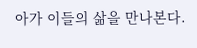아가 이들의 삶을 만나본다.